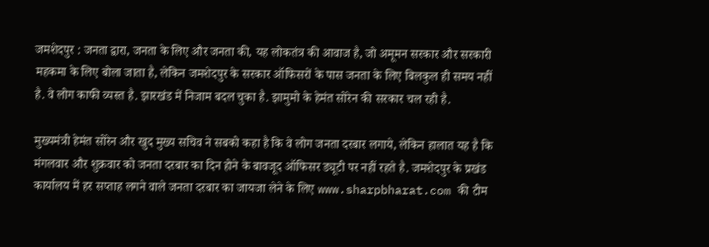जमशेदपुर : जनता द्वारा, जनता के लिए और जनता की, यह लोकतंत्र की आवाज है, जो अमूमन सरकार और सरकारी महकमा के लिए बोला जाता है, लेकिन जमशेदपुर के सरकार ऑफिसरों के पास जनता के लिए बिलकुल ही समय नहीं है. वे लोग काफी व्यस्त है. झारखंड में निजाम बदल चुका है. झामुमो के हेमंत सोरेन की सरकार चल रही है.

मुख्यमंत्री हेमंत सोरेन और खुद मुख्य सचिव ने सबको कहा है कि वे लोग जनता दरबार लगाये, लेकिन हालात यह है कि मंगलवार और शुक्रवार को जनता दरबार का दिन होने के बावजूद ऑफिसर ड्यूटी पर नहीं रहते है. जमशेदपुर के प्रखंड कार्यालय में हर सप्ताह लगने वाले जनता दरबार का जायजा लेने के लिए www.sharpbharat.com की टीम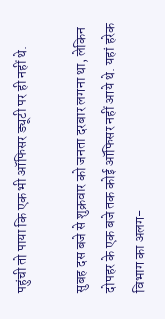पहुंची तो पाया कि एक भी ऑफिसर ड्यूटी पर ही नहीं थे.

सुबह दस बजे से शुक्रवार को जनता दरबार लगना था, लेकिन दोपहर के एक बजे तक कोई ऑफिसर नहीं आये थे. यहां हरेक विभाग का अलग-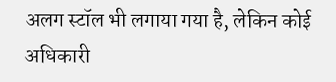अलग स्टॉल भी लगाया गया है, लेकिन कोई अधिकारी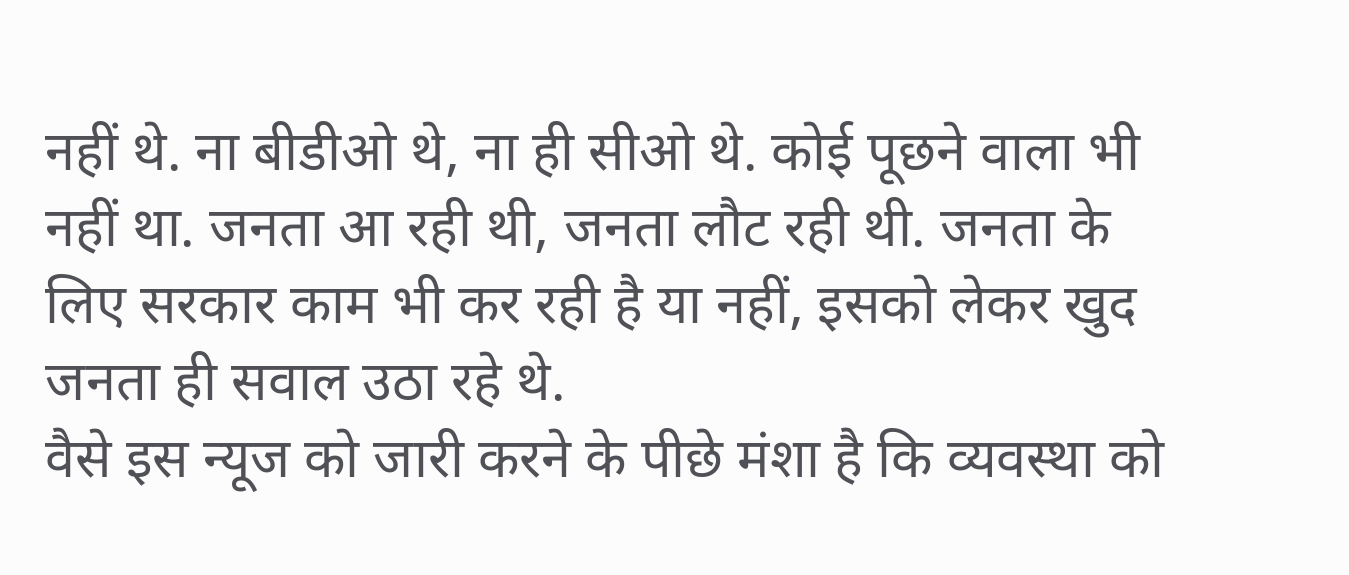नहीं थे. ना बीडीओ थे, ना ही सीओ थे. कोई पूछने वाला भी नहीं था. जनता आ रही थी, जनता लौट रही थी. जनता के लिए सरकार काम भी कर रही है या नहीं, इसको लेकर खुद जनता ही सवाल उठा रहे थे.
वैसे इस न्यूज को जारी करने के पीछे मंशा है कि व्यवस्था को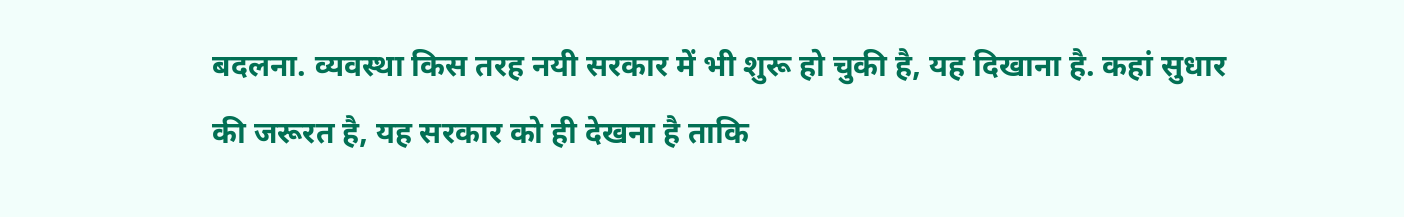बदलना. व्यवस्था किस तरह नयी सरकार में भी शुरू हो चुकी है, यह दिखाना है. कहां सुधार की जरूरत है, यह सरकार को ही देखना है ताकि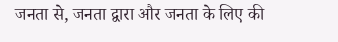जनता से, जनता द्वारा और जनता के लिए की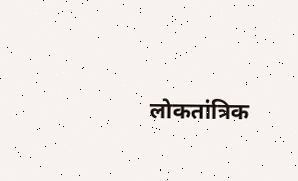लोकतांत्रिक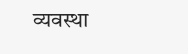व्यवस्था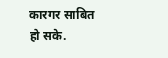कारगर साबित हो सके.